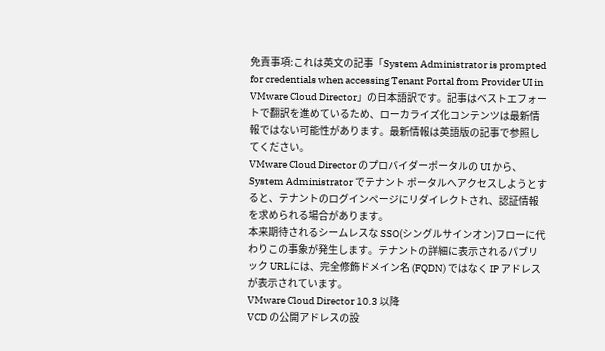免責事項:これは英文の記事「System Administrator is prompted for credentials when accessing Tenant Portal from Provider UI in VMware Cloud Director」の日本語訳です。記事はベストエフォートで翻訳を進めているため、ローカライズ化コンテンツは最新情報ではない可能性があります。最新情報は英語版の記事で参照してください。
VMware Cloud Director のプロバイダーポータルの UI から、System Administrator でテナント ポータルへアクセスしようとすると、テナントのログインページにリダイレクトされ、認証情報を求められる場合があります。
本来期待されるシームレスな SSO(シングルサインオン)フローに代わりこの事象が発生します。テナントの詳細に表示されるパブリック URLには、完全修飾ドメイン名 (FQDN) ではなく IP アドレスが表示されています。
VMware Cloud Director 10.3 以降
VCD の公開アドレスの設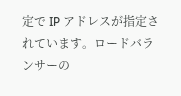定で IP アドレスが指定されています。ロードバランサーの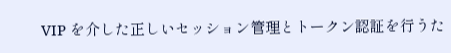VIP を介した正しいセッション管理とトークン認証を行うた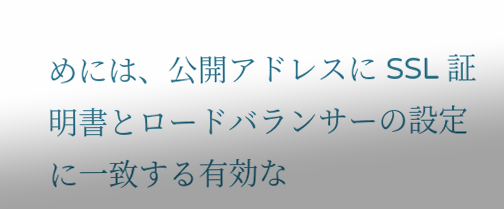めには、公開アドレスに SSL 証明書とロードバランサーの設定に一致する有効な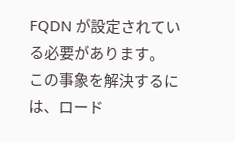FQDN が設定されている必要があります。
この事象を解決するには、ロード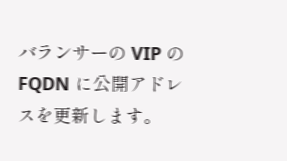バランサーの VIP の FQDN に公開アドレスを更新します。